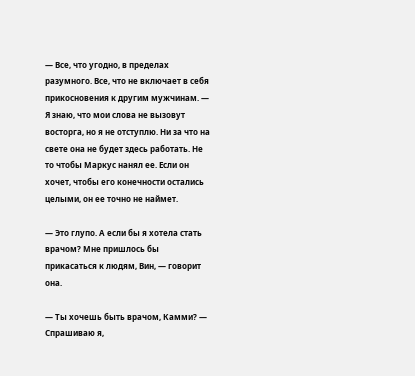— Все, что угодно, в пределах разумного. Все, что не включает в себя прикосновения к другим мужчинам. — Я знаю, что мои слова не вызовут восторга, но я не отступлю. Ни за что на свете она не будет здесь работать. Не то чтобы Маркус нанял ее. Если он хочет, чтобы его конечности остались целыми, он ее точно не наймет.

— Это глупо. А если бы я хотела стать врачом? Мне пришлось бы прикасаться к людям, Вин, — говорит она.

— Ты хочешь быть врачом, Камми? — Спрашиваю я,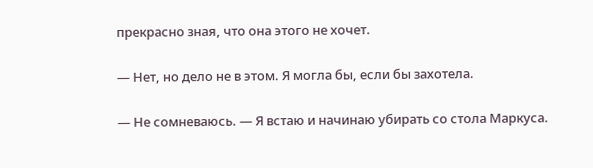прекрасно зная, что она этого не хочет.

— Нет, но дело не в этом. Я могла бы, если бы захотела.

— Не сомневаюсь. — Я встаю и начинаю убирать со стола Маркуса.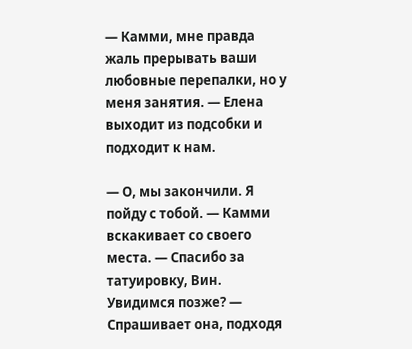— Камми, мне правда жаль прерывать ваши любовные перепалки, но у меня занятия. — Елена выходит из подсобки и подходит к нам.

— О, мы закончили. Я пойду с тобой. — Камми вскакивает со своего места. — Спасибо за татуировку, Вин. Увидимся позже? — Спрашивает она, подходя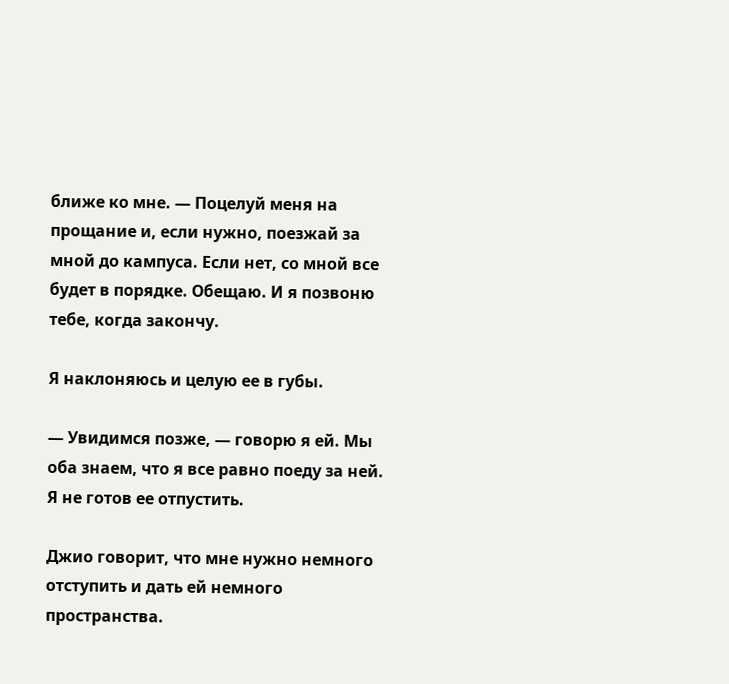ближе ко мне. — Поцелуй меня на прощание и, если нужно, поезжай за мной до кампуса. Если нет, со мной все будет в порядке. Обещаю. И я позвоню тебе, когда закончу.

Я наклоняюсь и целую ее в губы.

— Увидимся позже, — говорю я ей. Мы оба знаем, что я все равно поеду за ней. Я не готов ее отпустить.

Джио говорит, что мне нужно немного отступить и дать ей немного пространства.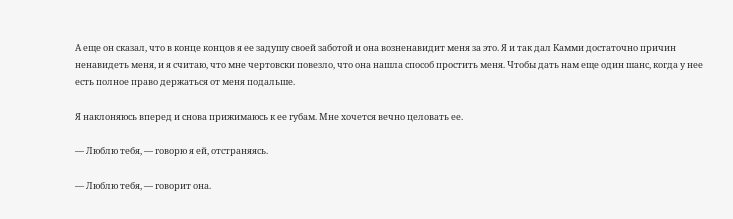А еще он сказал, что в конце концов я ее задушу своей заботой и она возненавидит меня за это. Я и так дал Камми достаточно причин ненавидеть меня, и я считаю, что мне чертовски повезло, что она нашла способ простить меня. Чтобы дать нам еще один шанс, когда у нее есть полное право держаться от меня подальше.

Я наклоняюсь вперед и снова прижимаюсь к ее губам. Мне хочется вечно целовать ее.

— Люблю тебя, — говорю я ей, отстраняясь.

— Люблю тебя, — говорит она.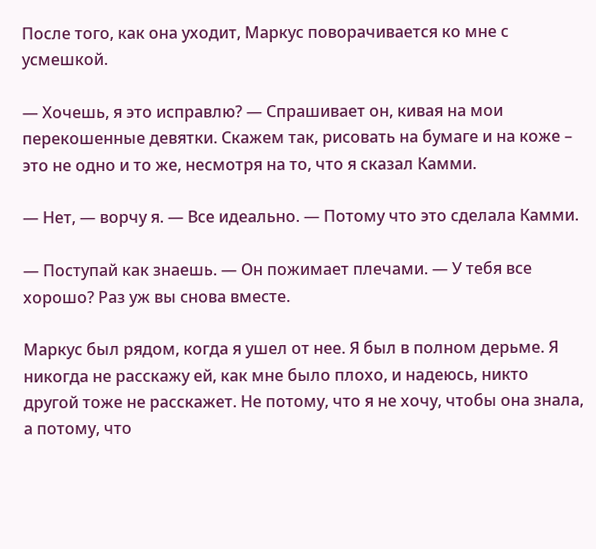После того, как она уходит, Маркус поворачивается ко мне с усмешкой.

— Хочешь, я это исправлю? — Спрашивает он, кивая на мои перекошенные девятки. Скажем так, рисовать на бумаге и на коже – это не одно и то же, несмотря на то, что я сказал Камми.

— Нет, — ворчу я. — Все идеально. — Потому что это сделала Камми.

— Поступай как знаешь. — Он пожимает плечами. — У тебя все хорошо? Раз уж вы снова вместе.

Маркус был рядом, когда я ушел от нее. Я был в полном дерьме. Я никогда не расскажу ей, как мне было плохо, и надеюсь, никто другой тоже не расскажет. Не потому, что я не хочу, чтобы она знала, а потому, что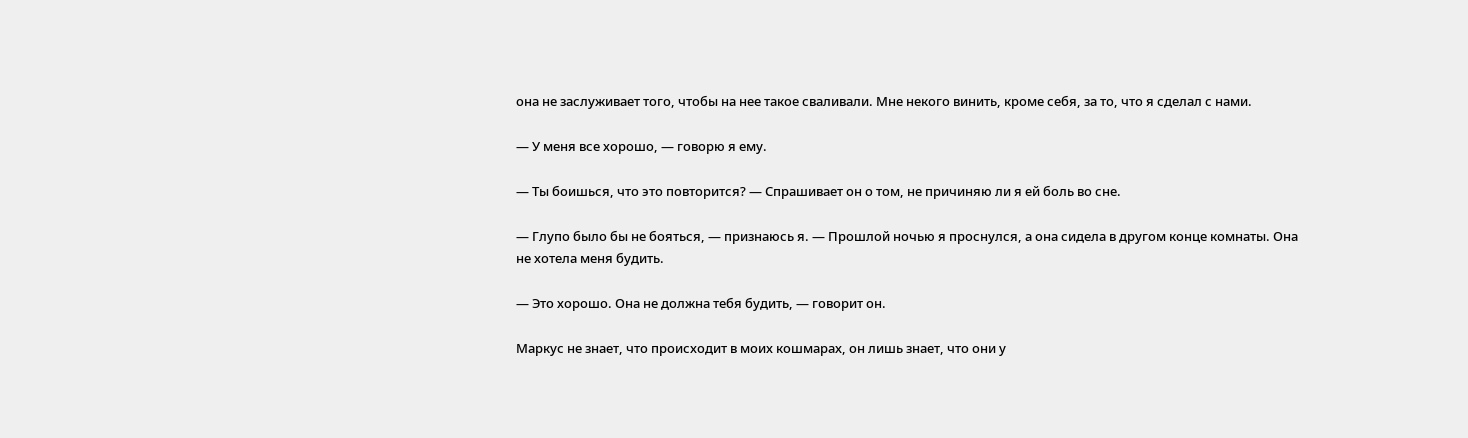она не заслуживает того, чтобы на нее такое сваливали. Мне некого винить, кроме себя, за то, что я сделал с нами.

— У меня все хорошо, — говорю я ему.

— Ты боишься, что это повторится? — Спрашивает он о том, не причиняю ли я ей боль во сне.

— Глупо было бы не бояться, — признаюсь я. — Прошлой ночью я проснулся, а она сидела в другом конце комнаты. Она не хотела меня будить.

— Это хорошо. Она не должна тебя будить, — говорит он.

Маркус не знает, что происходит в моих кошмарах, он лишь знает, что они у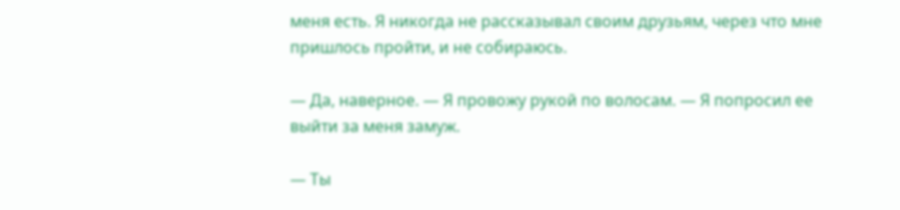меня есть. Я никогда не рассказывал своим друзьям, через что мне пришлось пройти, и не собираюсь.

— Да, наверное. — Я провожу рукой по волосам. — Я попросил ее выйти за меня замуж.

— Ты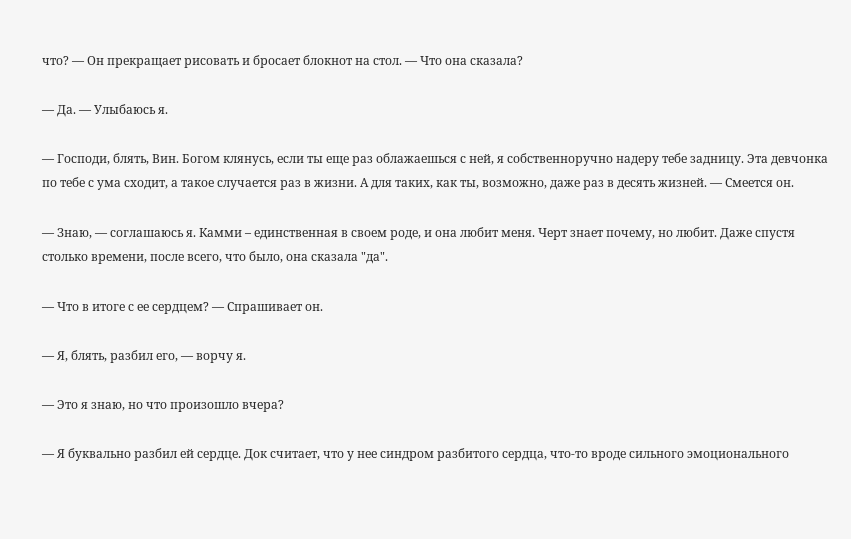что? — Он прекращает рисовать и бросает блокнот на стол. — Что она сказала?

— Да. — Улыбаюсь я.

— Господи, блять, Вин. Богом клянусь, если ты еще раз облажаешься с ней, я собственноручно надеру тебе задницу. Эта девчонка по тебе с ума сходит, а такое случается раз в жизни. А для таких, как ты, возможно, даже раз в десять жизней. — Смеется он.

— Знаю, — соглашаюсь я. Камми – единственная в своем роде, и она любит меня. Черт знает почему, но любит. Даже спустя столько времени, после всего, что было, она сказала "да".

— Что в итоге с ее сердцем? — Спрашивает он.

— Я, блять, разбил его, — ворчу я.

— Это я знаю, но что произошло вчера?

— Я буквально разбил ей сердце. Док считает, что у нее синдром разбитого сердца, что-то вроде сильного эмоционального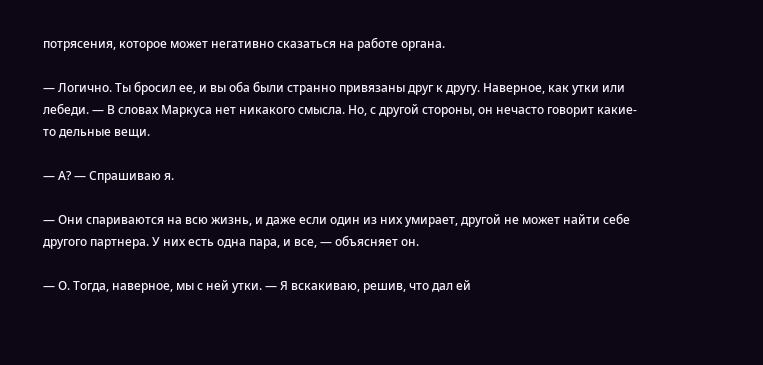потрясения, которое может негативно сказаться на работе органа.

— Логично. Ты бросил ее, и вы оба были странно привязаны друг к другу. Наверное, как утки или лебеди. — В словах Маркуса нет никакого смысла. Но, с другой стороны, он нечасто говорит какие-то дельные вещи.

— А? — Спрашиваю я.

— Они спариваются на всю жизнь, и даже если один из них умирает, другой не может найти себе другого партнера. У них есть одна пара, и все, — объясняет он.

— О. Тогда, наверное, мы с ней утки. — Я вскакиваю, решив, что дал ей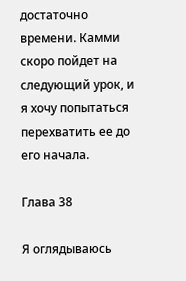достаточно времени. Камми скоро пойдет на следующий урок, и я хочу попытаться перехватить ее до его начала.

Глава 38

Я оглядываюсь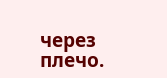через плечо.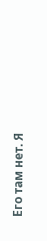Его там нет. Я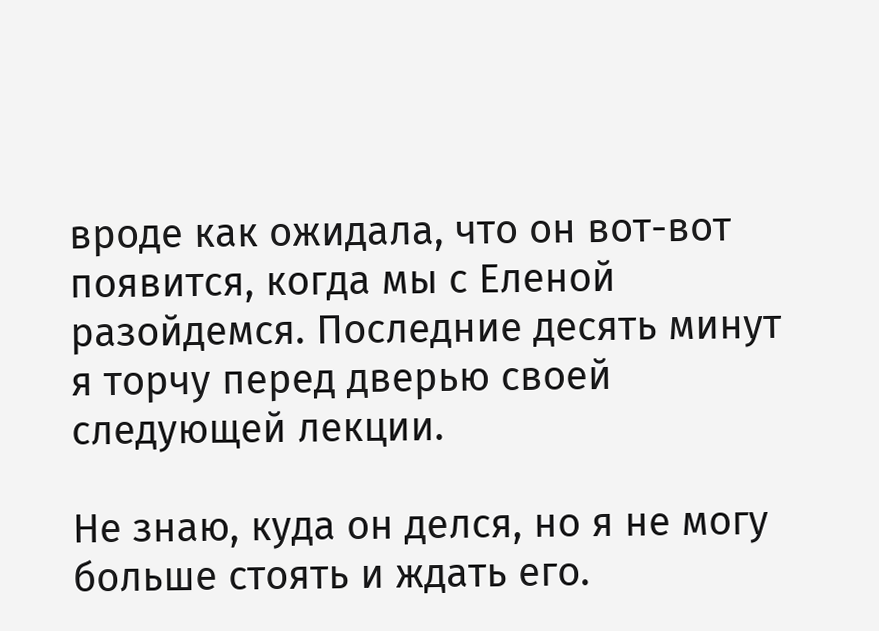вроде как ожидала, что он вот-вот появится, когда мы с Еленой разойдемся. Последние десять минут я торчу перед дверью своей следующей лекции.

Не знаю, куда он делся, но я не могу больше стоять и ждать его.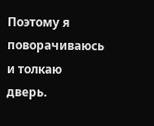Поэтому я поворачиваюсь и толкаю дверь.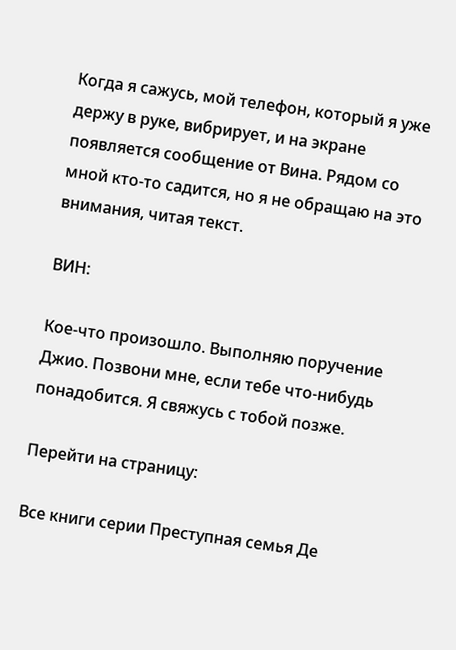Когда я сажусь, мой телефон, который я уже держу в руке, вибрирует, и на экране появляется сообщение от Вина. Рядом со мной кто-то садится, но я не обращаю на это внимания, читая текст.

ВИН:

Кое-что произошло. Выполняю поручение Джио. Позвони мне, если тебе что-нибудь понадобится. Я свяжусь с тобой позже.

Перейти на страницу:

Все книги серии Преступная семья Де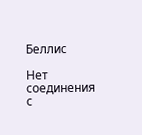Беллис

Нет соединения с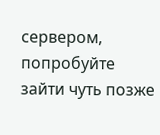сервером, попробуйте зайти чуть позже